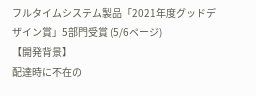フルタイムシステム製品「2021年度グッドデザイン賞」5部門受賞 (5/6ページ)
【開発背景】
配達時に不在の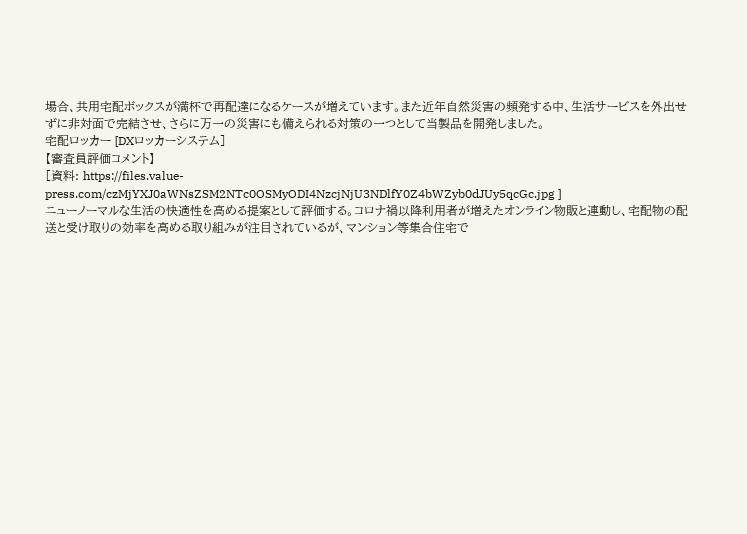場合、共用宅配ボックスが満杯で再配達になるケースが増えています。また近年自然災害の頻発する中、生活サービスを外出せずに非対面で完結させ、さらに万一の災害にも備えられる対策の一つとして当製品を開発しました。
宅配ロッカー [DXロッカーシステム]
【審査員評価コメント】
[資料: https://files.value-press.com/czMjYXJ0aWNsZSM2NTc0OSMyODI4NzcjNjU3NDlfY0Z4bWZyb0dJUy5qcGc.jpg ]
ニューノーマルな生活の快適性を高める提案として評価する。コロナ禍以降利用者が増えたオンライン物販と連動し、宅配物の配送と受け取りの効率を高める取り組みが注目されているが、マンション等集合住宅で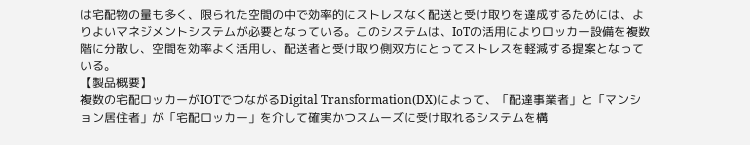は宅配物の量も多く、限られた空間の中で効率的にストレスなく配送と受け取りを達成するためには、よりよいマネジメントシステムが必要となっている。このシステムは、IoTの活用によりロッカー設備を複数階に分散し、空間を効率よく活用し、配送者と受け取り側双方にとってストレスを軽減する提案となっている。
【製品概要】
複数の宅配ロッカーがIOTでつながるDigital Transformation(DX)によって、「配達事業者」と「マンション居住者」が「宅配ロッカー」を介して確実かつスムーズに受け取れるシステムを構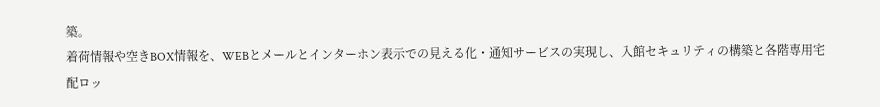築。
着荷情報や空きBOX情報を、WEBとメールとインターホン表示での見える化・通知サービスの実現し、入館セキュリティの構築と各階専用宅配ロッ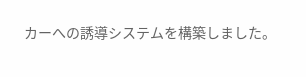カーへの誘導システムを構築しました。